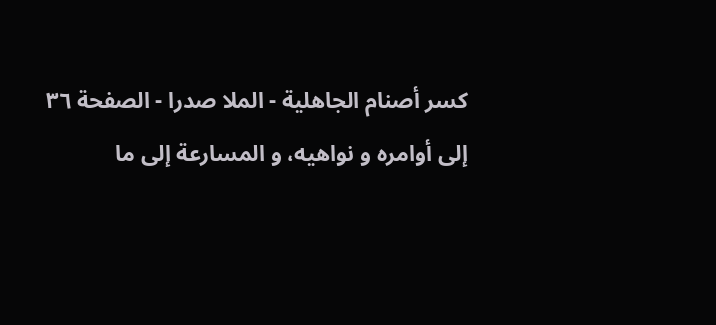كسر أصنام الجاهلية - الملا صدرا - الصفحة ٣٦
إلى أوامره و نواهيه، و المسارعة إلى ما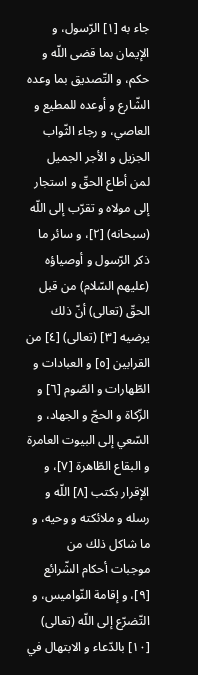جاء به [١] الرّسول، و الإيمان بما قضى اللّه و حكم، و التّصديق بما وعده الشّارع و أوعده للمطيع و العاصي، و رجاء الثّواب الجزيل و الأجر الجميل لمن أطاع الحقّ و استجار إلى مولاه و تقرّب إلى اللّه (سبحانه) [٢]، و سائر ما ذكر الرّسول و أوصياؤه (عليهم السّلام) من قبل الحقّ (تعالى) أنّ ذلك يرضيه [٣] (تعالى) [٤] من القرابين [٥] و العبادات و الطّهارات و الصّوم [٦] و الزّكاة و الحجّ و الجهاد، و السّعي إلى البيوت العامرة و البقاع الطّاهرة [٧]، و الإقرار بكتب [٨] اللّه و رسله و ملائكته و وحيه، و ما شاكل ذلك من موجبات أحكام الشّرائع [٩]، و إقامة النّواميس، و التّضرّع إلى اللّه (تعالى) [١٠] بالدّعاء و الابتهال في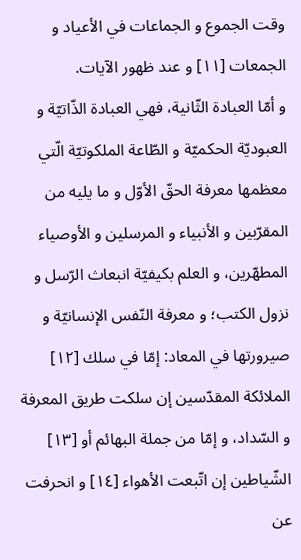وقت الجموع و الجماعات في الأعياد و الجمعات [١١] و عند ظهور الآيات.
و أمّا العبادة الثّانية، فهي العبادة الذّاتيّة و العبوديّة الحكميّة و الطّاعة الملكوتيّة الّتي معظمها معرفة الحقّ الأوّل و ما يليه من المقرّبين و الأنبياء و المرسلين و الأوصياء المطهّرين، و العلم بكيفيّة انبعاث الرّسل و نزول الكتب؛ و معرفة النّفس الإنسانيّة و صيرورتها في المعاد: إمّا في سلك [١٢] الملائكة المقدّسين إن سلكت طريق المعرفة و السّداد، و إمّا من جملة البهائم أو [١٣] الشّياطين إن اتّبعت الأهواء [١٤] و انحرفت عن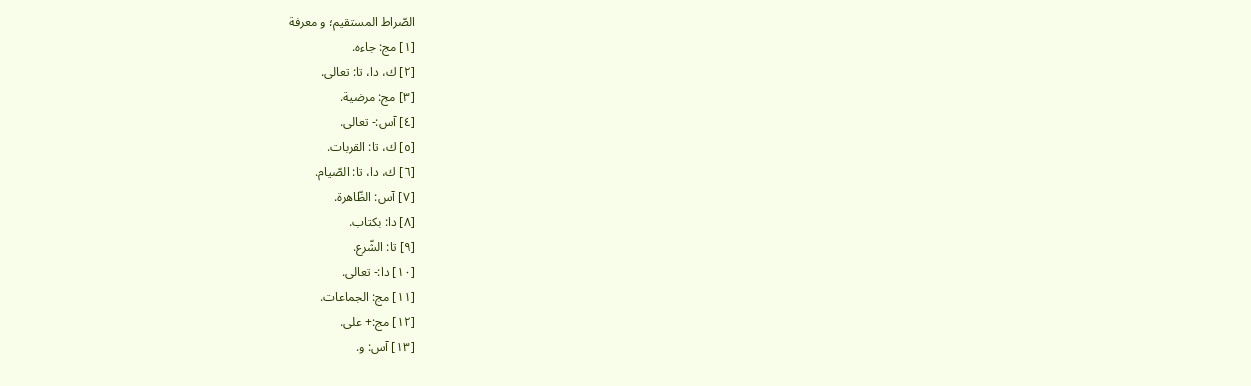الصّراط المستقيم؛ و معرفة
[١] مج: جاءه.
[٢] ك، دا، تا: تعالى.
[٣] مج: مرضية.
[٤] آس:- تعالى.
[٥] ك، تا: القربات.
[٦] ك، دا، تا: الصّيام.
[٧] آس: الظّاهرة.
[٨] دا: بكتاب.
[٩] تا: الشّرع.
[١٠] دا:- تعالى.
[١١] مج: الجماعات.
[١٢] مج:+ على.
[١٣] آس: و.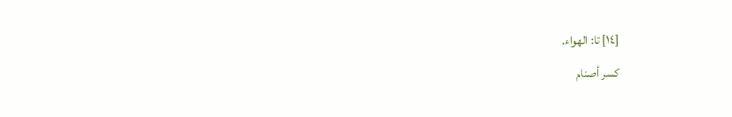[١٤] تا: الهواء.
كسر أصنام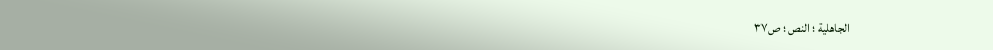الجاهلية ؛ النص ؛ ص٣٧